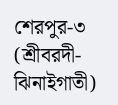শেরপুর-৩ (শ্রীবরদী-ঝিনাইগাতী)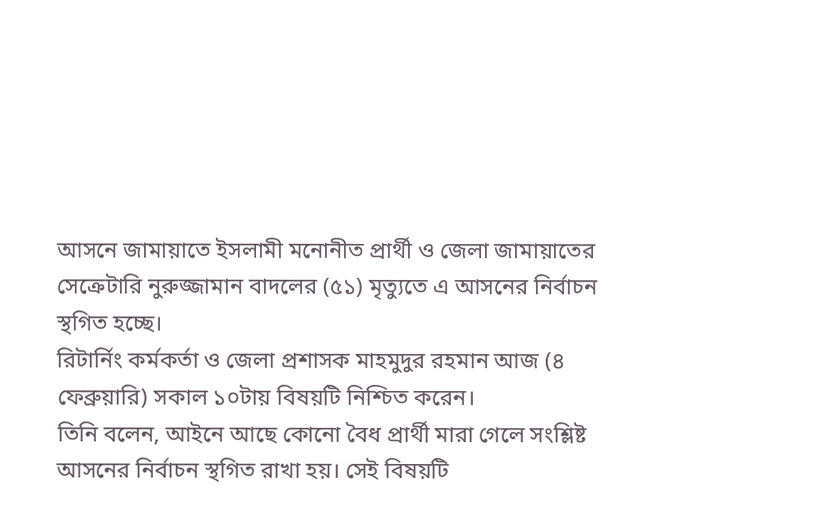আসনে জামায়াতে ইসলামী মনোনীত প্রার্থী ও জেলা জামায়াতের সেক্রেটারি নুরুজ্জামান বাদলের (৫১) মৃত্যুতে এ আসনের নির্বাচন স্থগিত হচ্ছে।
রিটার্নিং কর্মকর্তা ও জেলা প্রশাসক মাহমুদুর রহমান আজ (৪ ফেব্রুয়ারি) সকাল ১০টায় বিষয়টি নিশ্চিত করেন।
তিনি বলেন, আইনে আছে কোনো বৈধ প্রার্থী মারা গেলে সংশ্লিষ্ট আসনের নির্বাচন স্থগিত রাখা হয়। সেই বিষয়টি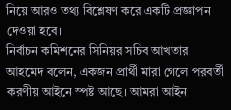নিয়ে আরও তথ্য বিশ্লেষণ করে একটি প্রজ্ঞাপন দেওয়া হবে।
নির্বাচন কমিশনের সিনিয়র সচিব আখতার আহমেদ বলেন, একজন প্রার্থী মারা গেলে পরবর্তী করণীয় আইনে স্পষ্ট আছে। আমরা আইন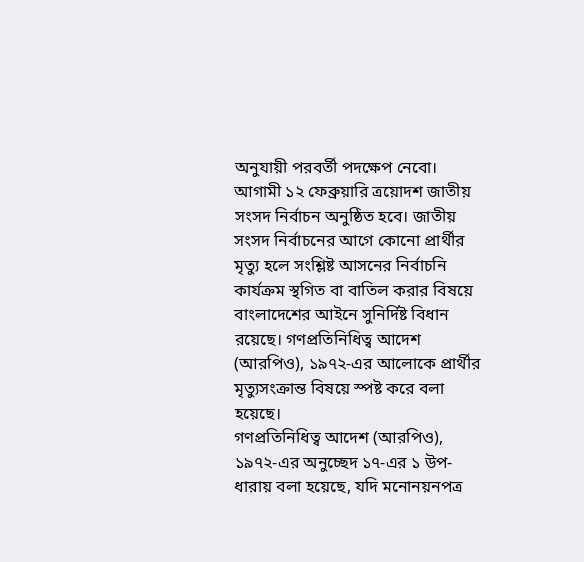অনুযায়ী পরবর্তী পদক্ষেপ নেবো।
আগামী ১২ ফেব্রুয়ারি ত্রয়োদশ জাতীয় সংসদ নির্বাচন অনুষ্ঠিত হবে। জাতীয় সংসদ নির্বাচনের আগে কোনো প্রার্থীর মৃত্যু হলে সংশ্লিষ্ট আসনের নির্বাচনি কার্যক্রম স্থগিত বা বাতিল করার বিষয়ে বাংলাদেশের আইনে সুনির্দিষ্ট বিধান রয়েছে। গণপ্রতিনিধিত্ব আদেশ (আরপিও), ১৯৭২-এর আলোকে প্রার্থীর মৃত্যুসংক্রান্ত বিষয়ে স্পষ্ট করে বলা হয়েছে।
গণপ্রতিনিধিত্ব আদেশ (আরপিও), ১৯৭২-এর অনুচ্ছেদ ১৭-এর ১ উপ-ধারায় বলা হয়েছে, যদি মনোনয়নপত্র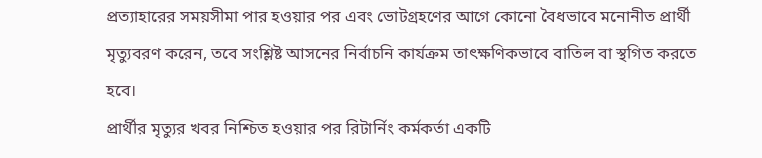প্রত্যাহারের সময়সীমা পার হওয়ার পর এবং ভোটগ্রহণের আগে কোনো বৈধভাবে মনোনীত প্রার্থী মৃত্যুবরণ করেন, তবে সংশ্লিষ্ট আসনের নির্বাচনি কার্যক্রম তাৎক্ষণিকভাবে বাতিল বা স্থগিত করতে হবে।
প্রার্থীর মৃত্যুর খবর নিশ্চিত হওয়ার পর রিটার্নিং কর্মকর্তা একটি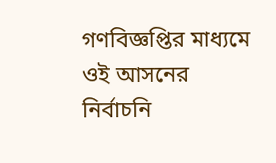গণবিজ্ঞপ্তির মাধ্যমে ওই আসনের নির্বাচনি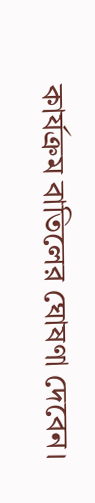কার্যক্রম বাতিলের ঘোষণা দেবেন।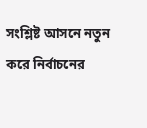সংশ্লিষ্ট আসনে নতুন করে নির্বাচনের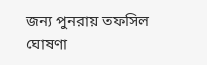জন্য পুনরায় তফসিল ঘোষণা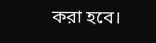করা হবে।